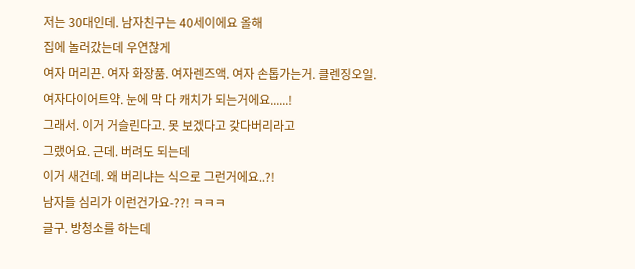저는 30대인데. 남자친구는 40세이에요 올해
집에 놀러갔는데 우연찮게
여자 머리끈. 여자 화장품. 여자렌즈액. 여자 손톱가는거. 클렌징오일.
여자다이어트약. 눈에 막 다 캐치가 되는거에요......!
그래서. 이거 거슬린다고. 못 보겠다고 갖다버리라고
그랬어요. 근데. 버려도 되는데
이거 새건데. 왜 버리냐는 식으로 그런거에요..?!
남자들 심리가 이런건가요-??! ㅋㅋㅋ
글구. 방청소를 하는데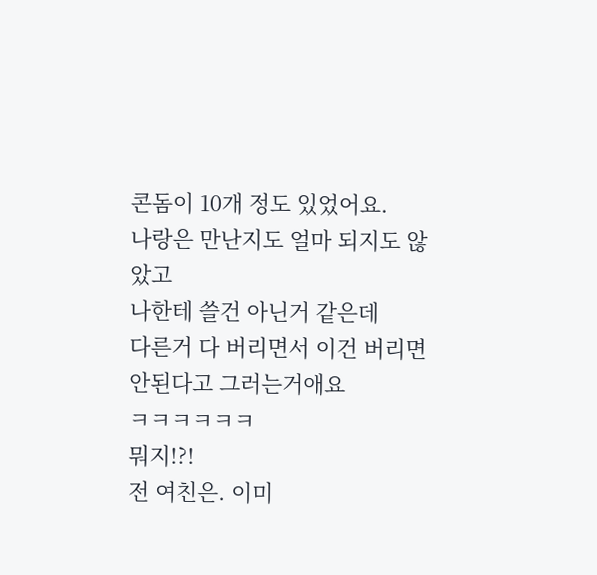콘돔이 10개 정도 있었어요.
나랑은 만난지도 얼마 되지도 않았고
나한테 쓸건 아닌거 같은데
다른거 다 버리면서 이건 버리면 안된다고 그러는거애요
ㅋㅋㅋㅋㅋㅋ
뭐지!?!
전 여친은. 이미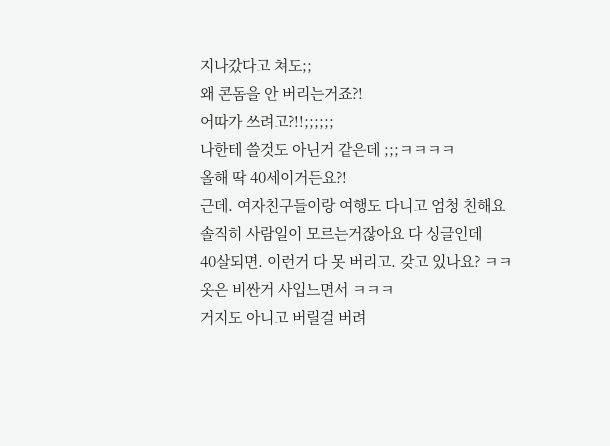지나갔다고 쳐도;;
왜 콘돔을 안 버리는거죠?!
어따가 쓰려고?!!;;;;;;
나한테 쓸것도 아닌거 같은데 ;;;ㅋㅋㅋㅋ
올해 딱 40세이거든요?!
근데. 여자친구들이랑 여행도 다니고 엄청 친해요
솔직히 사람일이 모르는거잖아요 다 싱글인데
40살되면. 이런거 다 못 버리고. 갖고 있나요? ㅋㅋ
옷은 비싼거 사입느면서 ㅋㅋㅋ
거지도 아니고 버릴걸 버려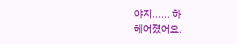야지...... 하
헤어졌어요.